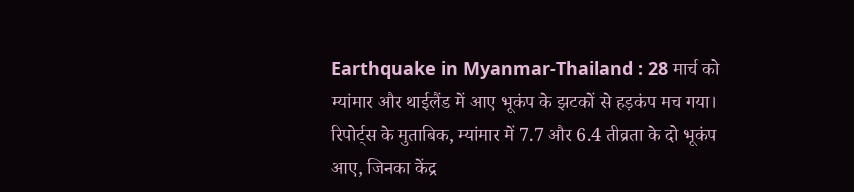Earthquake in Myanmar-Thailand : 28 मार्च को म्यांमार और थाईलैंड में आए भूकंप के झटकों से हड़कंप मच गया। रिपोर्ट्स के मुताबिक, म्यांमार में 7.7 और 6.4 तीव्रता के दो भूकंप आए, जिनका केंद्र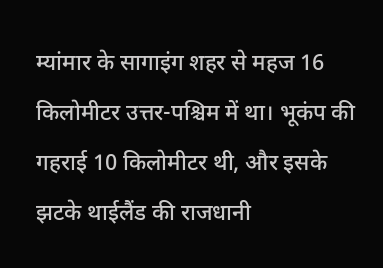म्यांमार के सागाइंग शहर से महज 16 किलोमीटर उत्तर-पश्चिम में था। भूकंप की गहराई 10 किलोमीटर थी, और इसके झटके थाईलैंड की राजधानी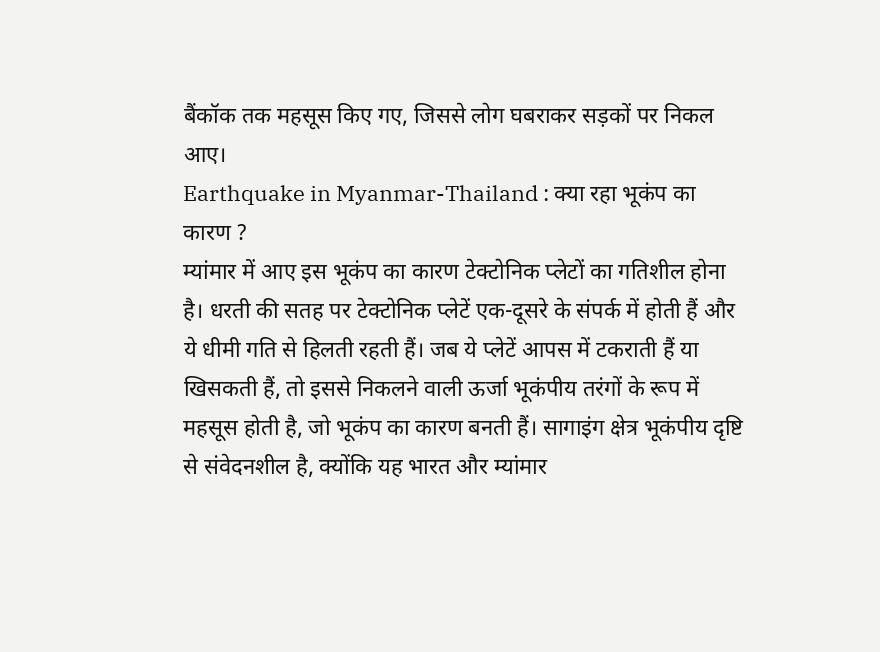बैंकॉक तक महसूस किए गए, जिससे लोग घबराकर सड़कों पर निकल आए।
Earthquake in Myanmar-Thailand : क्या रहा भूकंप का कारण ?
म्यांमार में आए इस भूकंप का कारण टेक्टोनिक प्लेटों का गतिशील होना है। धरती की सतह पर टेक्टोनिक प्लेटें एक-दूसरे के संपर्क में होती हैं और ये धीमी गति से हिलती रहती हैं। जब ये प्लेटें आपस में टकराती हैं या खिसकती हैं, तो इससे निकलने वाली ऊर्जा भूकंपीय तरंगों के रूप में महसूस होती है, जो भूकंप का कारण बनती हैं। सागाइंग क्षेत्र भूकंपीय दृष्टि से संवेदनशील है, क्योंकि यह भारत और म्यांमार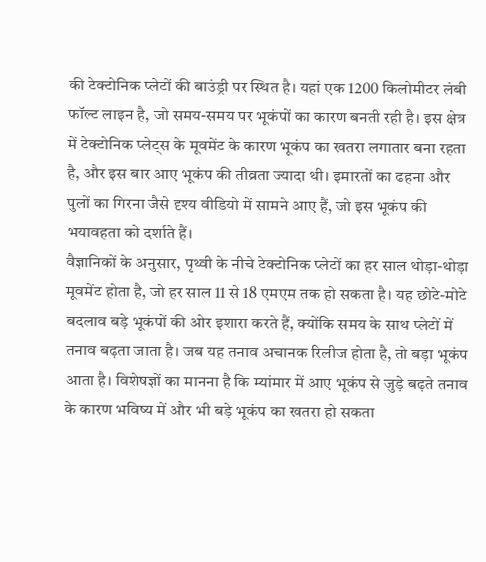की टेक्टोनिक प्लेटों की बाउंड्री पर स्थित है। यहां एक 1200 किलोमीटर लंबी फॉल्ट लाइन है, जो समय-समय पर भूकंपों का कारण बनती रही है। इस क्षेत्र में टेक्टोनिक प्लेट्स के मूवमेंट के कारण भूकंप का खतरा लगातार बना रहता है, और इस बार आए भूकंप की तीव्रता ज्यादा थी। इमारतों का ढहना और पुलों का गिरना जैसे दृश्य वीडियो में सामने आए हैं, जो इस भूकंप की भयावहता को दर्शाते हैं।
वैज्ञानिकों के अनुसार, पृथ्वी के नीचे टेक्टोनिक प्लेटों का हर साल थोड़ा-थोड़ा मूवमेंट होता है, जो हर साल 11 से 18 एमएम तक हो सकता है। यह छोटे-मोटे बदलाव बड़े भूकंपों की ओर इशारा करते हैं, क्योंकि समय के साथ प्लेटों में तनाव बढ़ता जाता है। जब यह तनाव अचानक रिलीज होता है, तो बड़ा भूकंप आता है। विशेषज्ञों का मानना है कि म्यांमार में आए भूकंप से जुड़े बढ़ते तनाव के कारण भविष्य में और भी बड़े भूकंप का खतरा हो सकता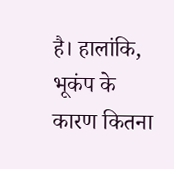है। हालांकि, भूकंप के कारण कितना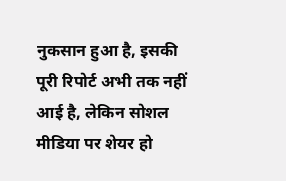नुकसान हुआ है, इसकी पूरी रिपोर्ट अभी तक नहीं आई है, लेकिन सोशल मीडिया पर शेयर हो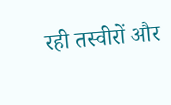रही तस्वीरों और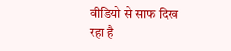वीडियो से साफ दिख रहा है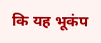कि यह भूकंप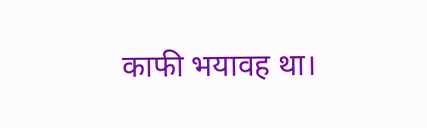काफी भयावह था।